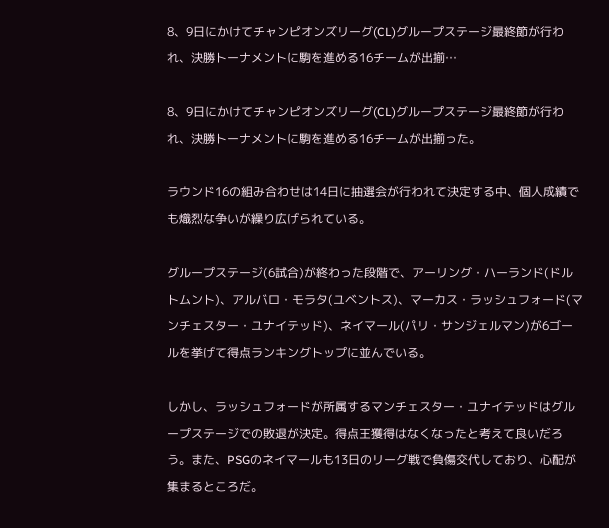8、9日にかけてチャンピオンズリーグ(CL)グループステージ最終節が行われ、決勝トーナメントに駒を進める16チームが出揃…

8、9日にかけてチャンピオンズリーグ(CL)グループステージ最終節が行われ、決勝トーナメントに駒を進める16チームが出揃った。

ラウンド16の組み合わせは14日に抽選会が行われて決定する中、個人成績でも熾烈な争いが繰り広げられている。

グループステージ(6試合)が終わった段階で、アーリング・ハーランド(ドルトムント)、アルバロ・モラタ(ユベントス)、マーカス・ラッシュフォード(マンチェスター・ユナイテッド)、ネイマール(パリ・サンジェルマン)が6ゴールを挙げて得点ランキングトップに並んでいる。

しかし、ラッシュフォードが所属するマンチェスター・ユナイテッドはグループステージでの敗退が決定。得点王獲得はなくなったと考えて良いだろう。また、PSGのネイマールも13日のリーグ戦で負傷交代しており、心配が集まるところだ。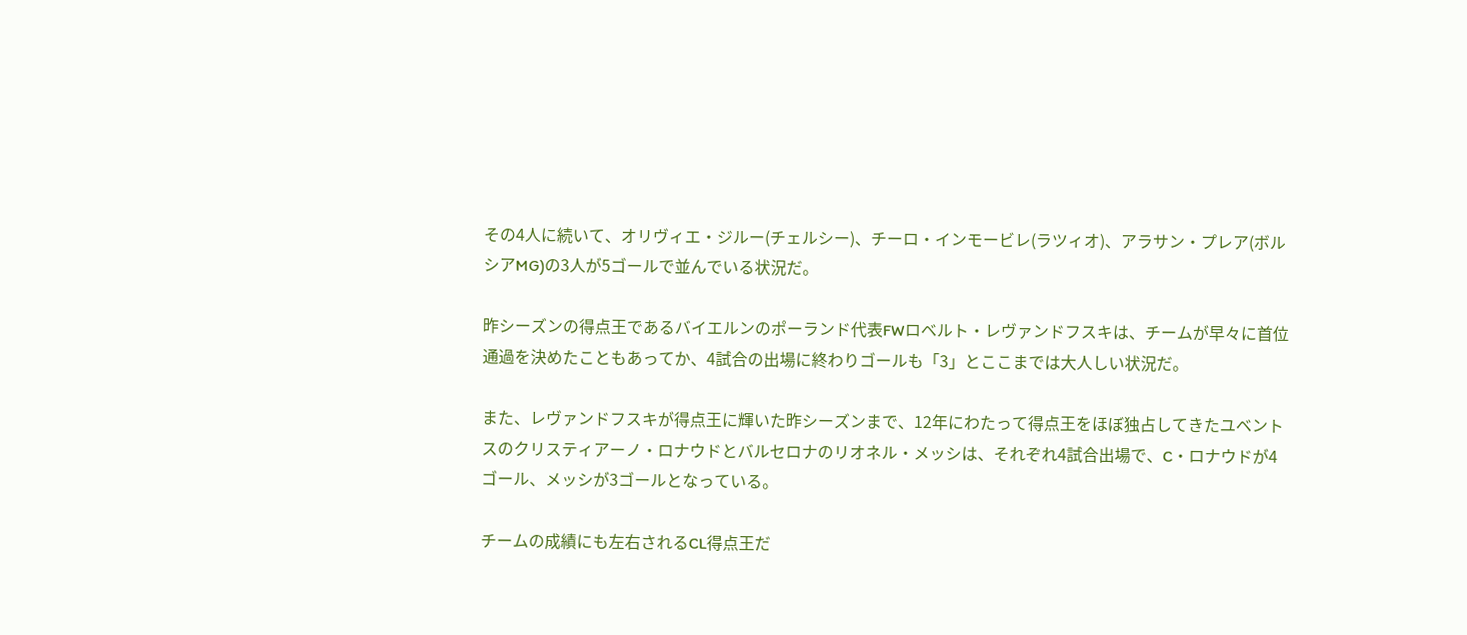その4人に続いて、オリヴィエ・ジルー(チェルシー)、チーロ・インモービレ(ラツィオ)、アラサン・プレア(ボルシアMG)の3人が5ゴールで並んでいる状況だ。

昨シーズンの得点王であるバイエルンのポーランド代表FWロベルト・レヴァンドフスキは、チームが早々に首位通過を決めたこともあってか、4試合の出場に終わりゴールも「3」とここまでは大人しい状況だ。

また、レヴァンドフスキが得点王に輝いた昨シーズンまで、12年にわたって得点王をほぼ独占してきたユベントスのクリスティアーノ・ロナウドとバルセロナのリオネル・メッシは、それぞれ4試合出場で、C・ロナウドが4ゴール、メッシが3ゴールとなっている。

チームの成績にも左右されるCL得点王だ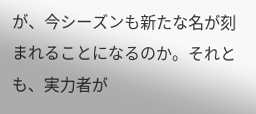が、今シーズンも新たな名が刻まれることになるのか。それとも、実力者が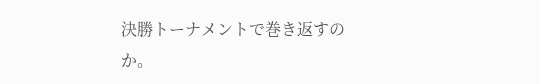決勝トーナメントで巻き返すのか。